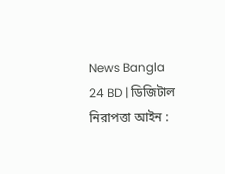News Bangla 24 BD | ডিজিটাল নিরাপত্তা আইন :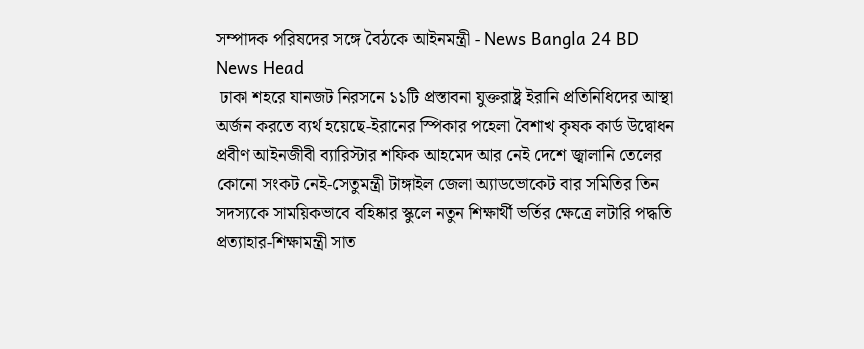সম্পাদক পরিষদের সঙ্গে বৈঠকে আইনমন্ত্রী - News Bangla 24 BD
News Head
 ঢাকা শহরে যানজট নিরসনে ১১টি প্রস্তাবনা যুক্তরাষ্ট্র ইরানি প্রতিনিধিদের আস্থা অর্জন করতে ব্যর্থ হয়েছে-ইরানের স্পিকার পহেলা বৈশাখ কৃষক কার্ড উদ্বোধন প্রবীণ আইনজীবী ব্যারিস্টার শফিক আহমেদ আর নেই দেশে জ্বালানি তেলের কোনো সংকট নেই-সেতুমন্ত্রী টাঙ্গাইল জেলা অ্যাডভোকেট বার সমিতির তিন সদস্যকে সাময়িকভাবে বহিষ্কার স্কুলে নতুন শিক্ষার্থী ভর্তির ক্ষেত্রে লটারি পদ্ধতি প্রত্যাহার-শিক্ষামন্ত্রী সাত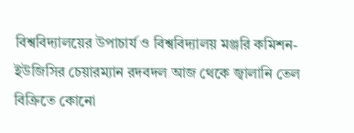বিশ্ববিদ্যালয়ের উপাচার্য ও বিশ্ববিদ্যালয় মঞ্জরি কমিশন-ইউজিসির চেয়ারম্যান রদবদল আজ থেকে জ্বালানি তেল বিক্রিতে কোনো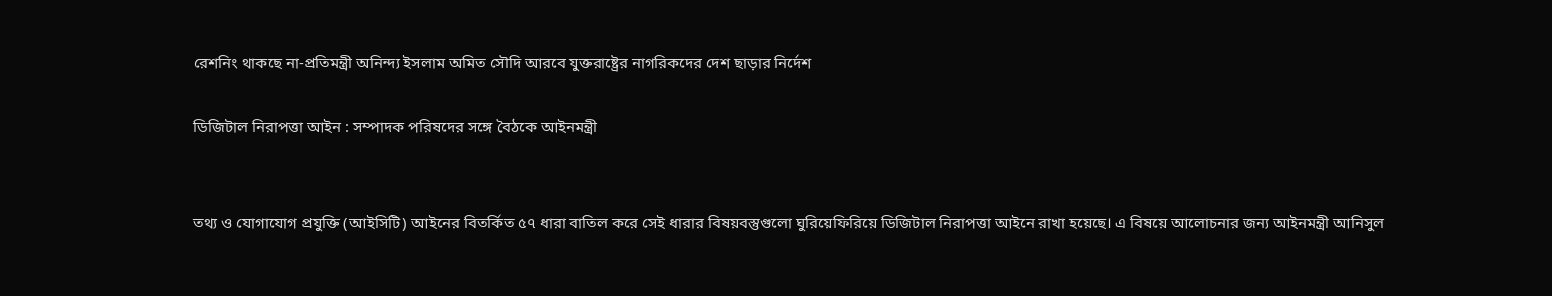রেশনিং থাকছে না-প্রতিমন্ত্রী অনিন্দ্য ইসলাম অমিত সৌদি আরবে যুক্তরাষ্ট্রের নাগরিকদের দেশ ছাড়ার নির্দেশ

ডিজিটাল নিরাপত্তা আইন : সম্পাদক পরিষদের সঙ্গে বৈঠকে আইনমন্ত্রী


তথ্য ও যোগাযোগ প্রযুক্তি (আইসিটি) আইনের বিতর্কিত ৫৭ ধারা বাতিল করে সেই ধারার বিষয়বস্তুগুলো ঘুরিয়েফিরিয়ে ডিজিটাল নিরাপত্তা আইনে রাখা হয়েছে। এ বিষয়ে আলোচনার জন্য আইনমন্ত্রী আনিসুল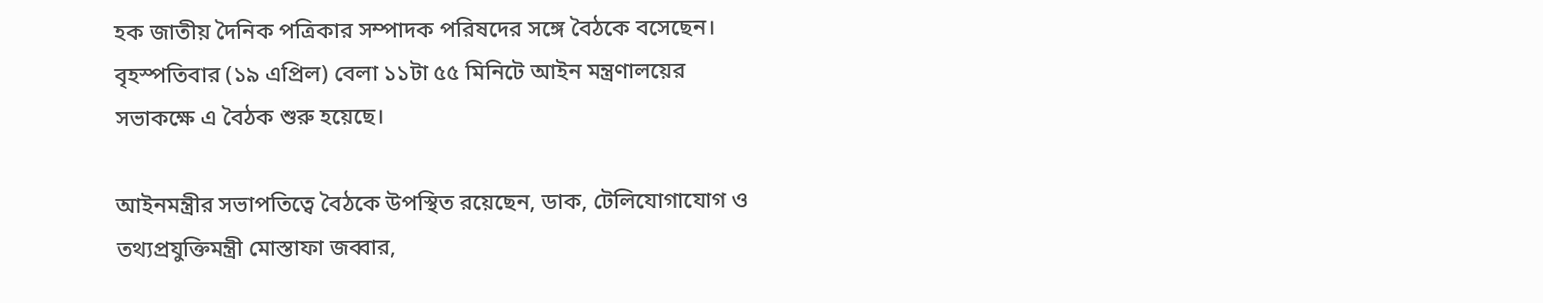হক জাতীয় দৈনিক পত্রিকার সম্পাদক পরিষদের সঙ্গে বৈঠকে বসেছেন। বৃহস্পতিবার (১৯ এপ্রিল) বেলা ১১টা ৫৫ মিনিটে আইন মন্ত্রণালয়ের সভাকক্ষে এ বৈঠক শুরু হয়েছে।

আইনমন্ত্রীর সভাপতিত্বে বৈঠকে উপস্থিত রয়েছেন, ডাক, টেলিযোগাযোগ ও তথ্যপ্রযুক্তিমন্ত্রী মোস্তাফা জব্বার,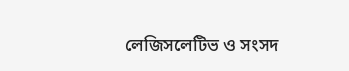লেজিসলেটিভ ও সংসদ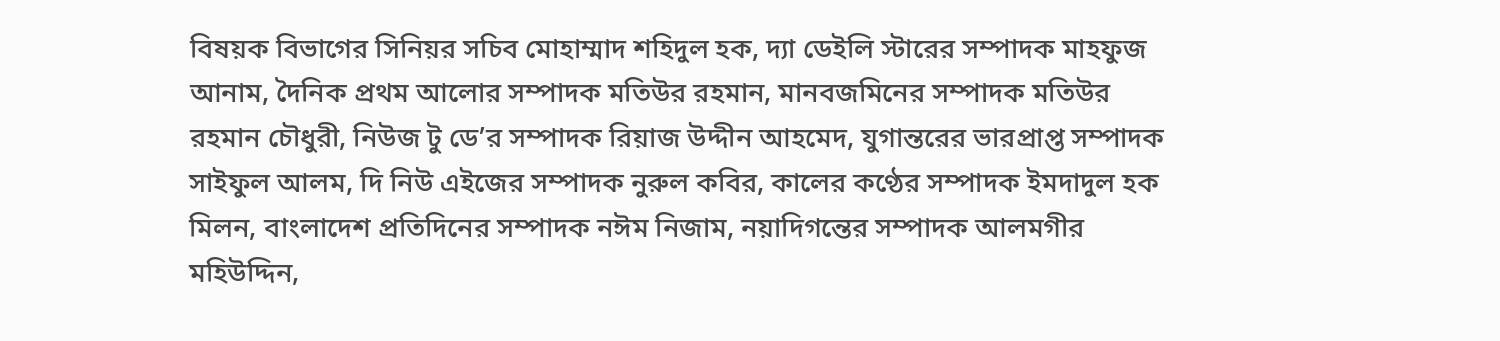বিষয়ক বিভাগের সিনিয়র সচিব মোহাম্মাদ শহিদুল হক, দ্যা ডেইলি স্টারের সম্পাদক মাহফুজ আনাম, দৈনিক প্রথম আলোর সম্পাদক মতিউর রহমান, মানবজমিনের সম্পাদক মতিউর রহমান চৌধুরী, নিউজ টু ডে’র সম্পাদক রিয়াজ উদ্দীন আহমেদ, যুগান্তরের ভারপ্রাপ্ত সম্পাদক সাইফুল আলম, দি নিউ এইজের সম্পাদক নুরুল কবির, কালের কণ্ঠের সম্পাদক ইমদাদুল হক মিলন, বাংলাদেশ প্রতিদিনের সম্পাদক নঈম নিজাম, নয়াদিগন্তের সম্পাদক আলমগীর মহিউদ্দিন,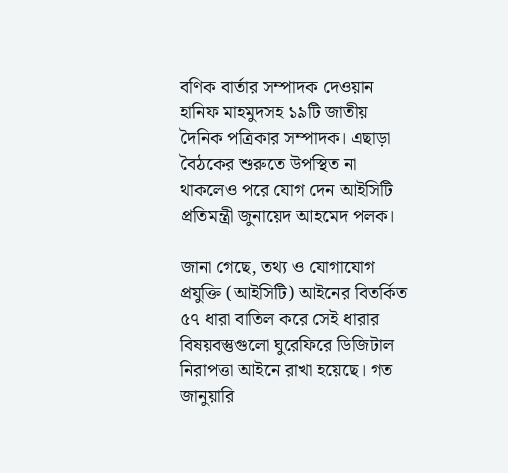বণিক বার্তার সম্পাদক দেওয়ান হানিফ মাহমুদসহ ১৯টি জাতীয় দৈনিক পত্রিকার সম্পাদক। এছাড়া বৈঠকের শুরুতে উপস্থিত না থাকলেও পরে যোগ দেন আইসিটি প্রতিমন্ত্রী জুনায়েদ আহমেদ পলক।

জানা গেছে, তথ্য ও যোগাযোগ প্রযুক্তি (আইসিটি) আইনের বিতর্কিত ৫৭ ধারা বাতিল করে সেই ধারার বিষয়বস্তুগুলো ঘুরেফিরে ডিজিটাল নিরাপত্তা আইনে রাখা হয়েছে। গত জানুয়ারি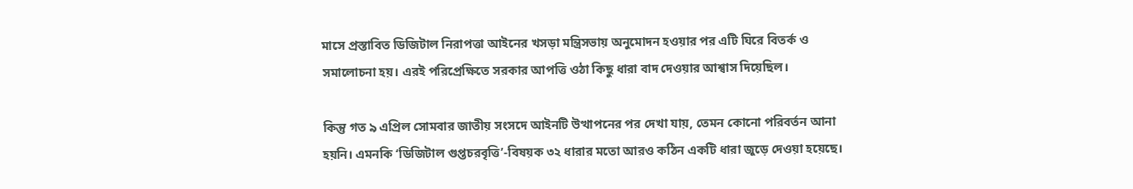মাসে প্রস্তাবিত ডিজিটাল নিরাপত্তা আইনের খসড়া মন্ত্রিসভায় অনুমোদন হওয়ার পর এটি ঘিরে বিতর্ক ও সমালোচনা হয়। এরই পরিপ্রেক্ষিতে সরকার আপত্তি ওঠা কিছু ধারা বাদ দেওয়ার আশ্বাস দিয়েছিল।

কিন্তু গত ৯ এপ্রিল সোমবার জাতীয় সংসদে আইনটি উত্থাপনের পর দেখা যায়, তেমন কোনো পরিবর্তন আনা হয়নি। এমনকি ‘ডিজিটাল গুপ্তচরবৃত্তি’-বিষয়ক ৩২ ধারার মতো আরও কঠিন একটি ধারা জুড়ে দেওয়া হয়েছে।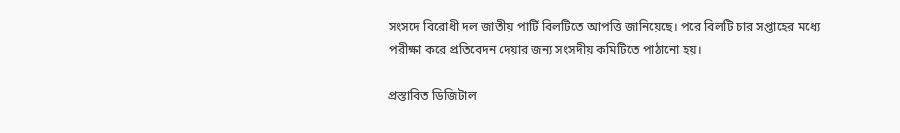সংসদে বিরোধী দল জাতীয় পার্টি বিলটিতে আপত্তি জানিয়েছে। পরে বিলটি চার সপ্তাহের মধ্যে পরীক্ষা করে প্রতিবেদন দেয়ার জন্য সংসদীয় কমিটিতে পাঠানো হয়।

প্রস্তাবিত ডিজিটাল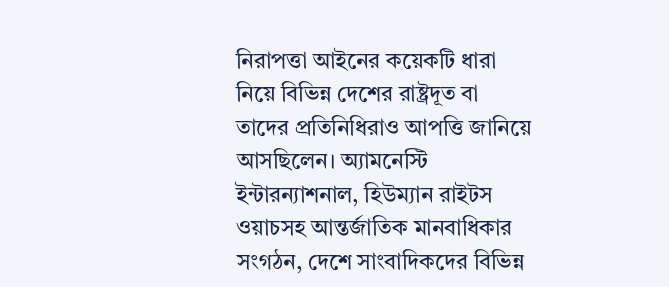নিরাপত্তা আইনের কয়েকটি ধারা নিয়ে বিভিন্ন দেশের রাষ্ট্রদূত বা তাদের প্রতিনিধিরাও আপত্তি জানিয়ে আসছিলেন। অ্যামনেস্টি ইন্টারন্যাশনাল, হিউম্যান রাইটস ওয়াচসহ আন্তর্জাতিক মানবাধিকার সংগঠন, দেশে সাংবাদিকদের বিভিন্ন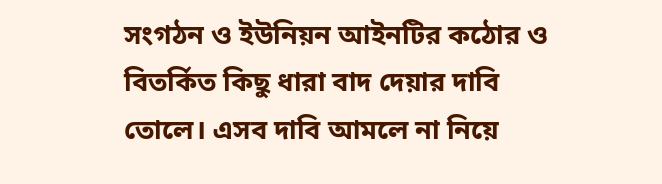সংগঠন ও ইউনিয়ন আইনটির কঠোর ও বিতর্কিত কিছু ধারা বাদ দেয়ার দাবি তোলে। এসব দাবি আমলে না নিয়ে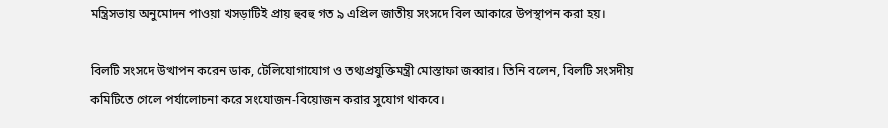মন্ত্রিসভায় অনুমোদন পাওয়া খসড়াটিই প্রায় হুবহু গত ৯ এপ্রিল জাতীয় সংসদে বিল আকারে উপস্থাপন করা হয়।

বিলটি সংসদে উত্থাপন করেন ডাক, টেলিযোগাযোগ ও তথ্যপ্রযুক্তিমন্ত্রী মোস্তাফা জব্বার। তিনি বলেন, বিলটি সংসদীয় কমিটিতে গেলে পর্যালোচনা করে সংযোজন-বিয়োজন করার সুযোগ থাকবে।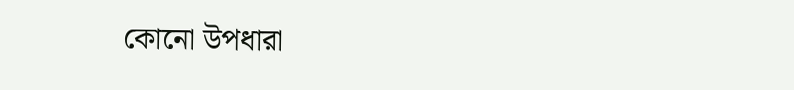কোনো উপধারা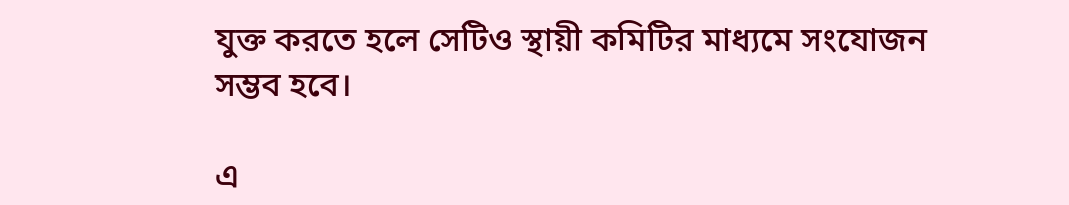যুক্ত করতে হলে সেটিও স্থায়ী কমিটির মাধ্যমে সংযোজন সম্ভব হবে।

এ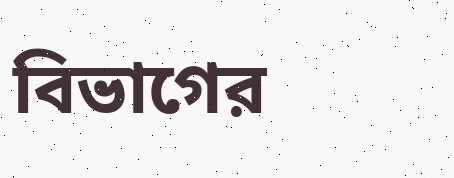বিভাগের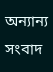অন্যান্য সংবাদ